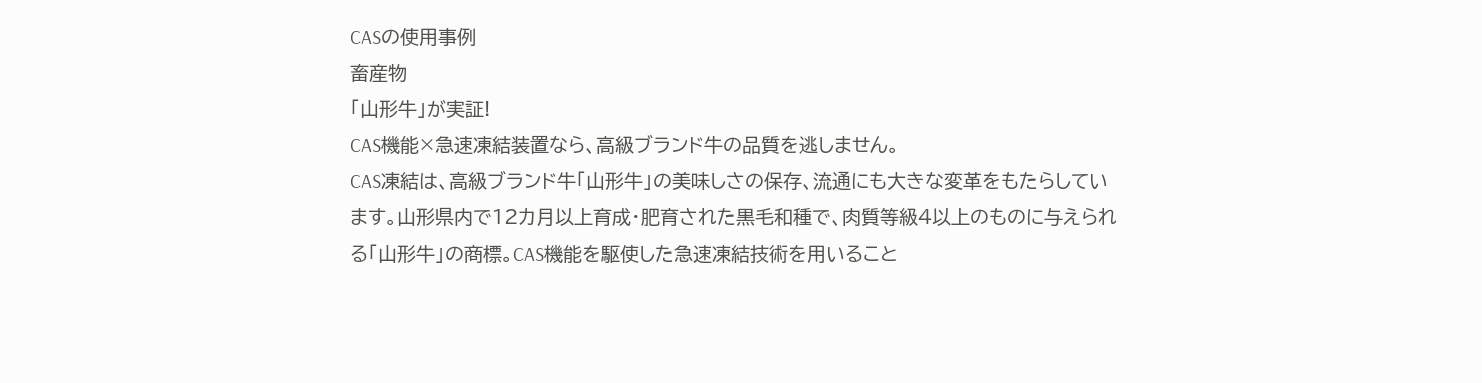CASの使用事例
畜産物
「山形牛」が実証!
CAS機能×急速凍結装置なら、高級ブランド牛の品質を逃しません。
CAS凍結は、高級ブランド牛「山形牛」の美味しさの保存、流通にも大きな変革をもたらしています。山形県内で12カ月以上育成・肥育された黒毛和種で、肉質等級4以上のものに与えられる「山形牛」の商標。CAS機能を駆使した急速凍結技術を用いること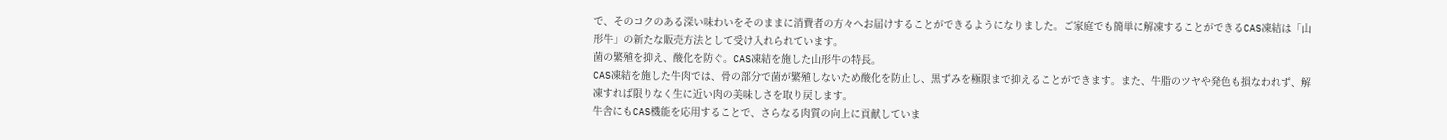で、そのコクのある深い味わいをそのままに消費者の方々へお届けすることができるようになりました。ご家庭でも簡単に解凍することができるCAS凍結は「山形牛」の新たな販売方法として受け入れられています。
菌の繁殖を抑え、酸化を防ぐ。CAS凍結を施した山形牛の特長。
CAS凍結を施した牛肉では、骨の部分で菌が繁殖しないため酸化を防止し、黒ずみを極限まで抑えることができます。また、牛脂のツヤや発色も損なわれず、解凍すれば限りなく生に近い肉の美味しさを取り戻します。
牛舎にもCAS機能を応用することで、さらなる肉質の向上に貢献していま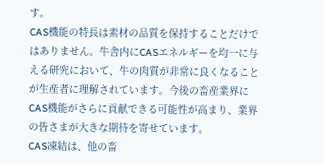す。
CAS機能の特長は素材の品質を保持することだけではありません。牛舎内にCASエネルギーを均一に与える研究において、牛の肉質が非常に良くなることが生産者に理解されています。今後の畜産業界にCAS機能がさらに貢献できる可能性が高まり、業界の皆さまが大きな期待を寄せています。
CAS凍結は、他の畜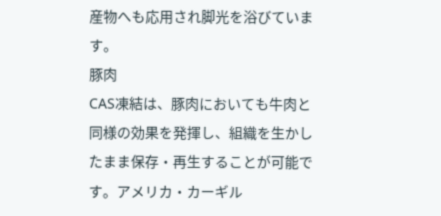産物へも応用され脚光を浴びています。
豚肉
CAS凍結は、豚肉においても牛肉と同様の効果を発揮し、組織を生かしたまま保存・再生することが可能です。アメリカ・カーギル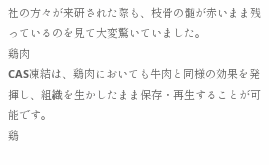社の方々が来研された際も、枝骨の髄が赤いまま残っているのを見て大変驚いていました。
鶏肉
CAS凍結は、鶏肉においても牛肉と同様の効果を発揮し、組織を生かしたまま保存・再生することが可能です。
鶏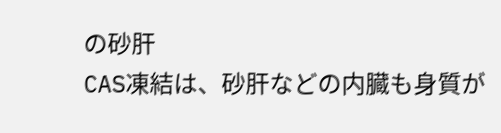の砂肝
CAS凍結は、砂肝などの内臓も身質が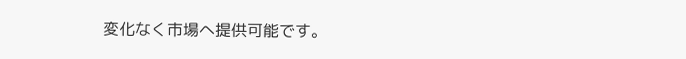変化なく市場へ提供可能です。